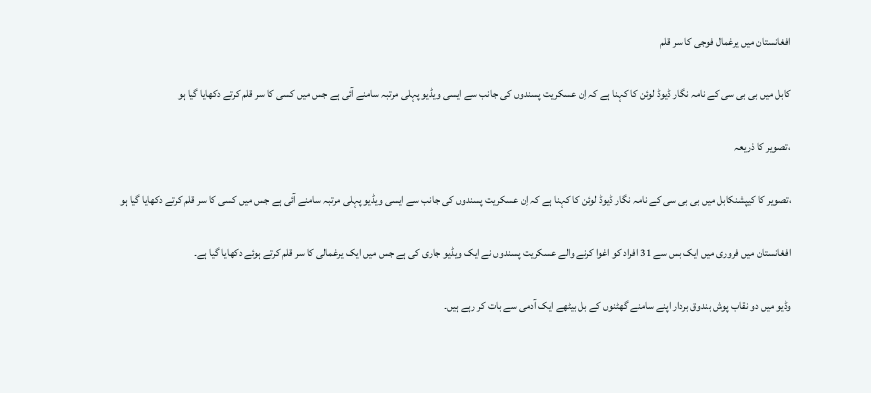افغانستان میں یرغمال فوجی کا سر قلم

کابل میں بی بی سی کے نامہ نگار ڈیوڈ لوئن کا کہنا ہے کہ اِن عسکریت پسندوں کی جانب سے ایسی ویڈیو پہلی مرتبہ سامنے آئی ہے جس میں کسی کا سر قلم کرتے دکھایا گیا ہو

،تصویر کا ذریعہ

،تصویر کا کیپشنکابل میں بی بی سی کے نامہ نگار ڈیوڈ لوئن کا کہنا ہے کہ اِن عسکریت پسندوں کی جانب سے ایسی ویڈیو پہلی مرتبہ سامنے آئی ہے جس میں کسی کا سر قلم کرتے دکھایا گیا ہو

افغانستان میں فروری میں ایک بس سے 31 افراد کو اغوا کرنے والے عسکریت پسندوں نے ایک ویڈیو جاری کی ہے جس میں ایک یرغمالی کا سر قلم کرتے ہوئے دکھایا گیا ہے۔

وڈیو میں دو نقاب پوش بندوق بردار اپنے سامنے گھٹنوں کے بل بیٹھے ایک آدمی سے بات کر رہے ہیں۔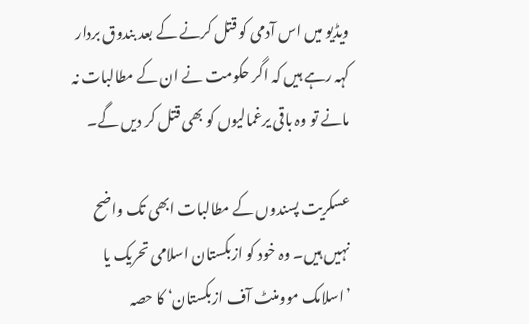ویڈیو میں اس آدمی کو قتل کرنے کے بعد بندوق بردار کہہ رہے ہیں کہ اگر حکومت نے ان کے مطالبات نہ مانے تو وہ باقی یرغمالیوں کو بھی قتل کر دیں گے۔

عسکریت پسندوں کے مطالبات ابھی تک واضح نہیں ہیں۔ وہ خود کو ازبکستان اسلامی تحریک یا ’اسلامک موومنٹ آف ازبکستان‘ کا حصہ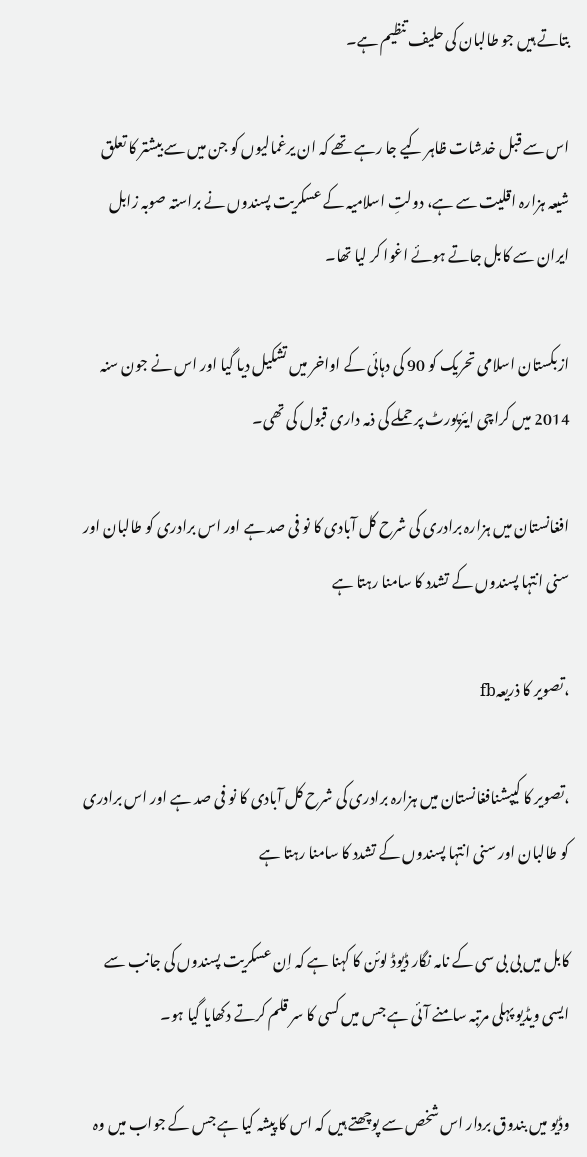بتاتے ہیں جو طالبان کی حلیف تنظیم ہے۔

اس سے قبل خدشات ظاہر کیے جا رہے تھے کہ ان یرغمالیوں کو جن میں سے بیشتر کا تعلق شیعہ ہزارہ اقلیت سے ہے، دولتِ اسلامیہ کے عسکریت پسندوں نے براستہ صوبہ زابل ایران سے کابل جاتے ہوئے اغوا کر لیا تھا۔

ازبکستان اسلامی تحریک کو 90 کی دہائی کے اواخر میں تشکیل دیا گیا اور اس نے جون سنہ 2014 میں کراچی ایئرپورٹ پر حملے کی ذمہ داری قبول کی تھی۔

افغانستان میں ہزارہ برادری کی شرح کل آبادی کا نو فی صد ہے اور اس برادری کو طالبان اور سنی انتہا پسندوں کے تشدد کا سامنا رہتا ہے

،تصویر کا ذریعہfb

،تصویر کا کیپشنافغانستان میں ہزارہ برادری کی شرح کل آبادی کا نو فی صد ہے اور اس برادری کو طالبان اور سنی انتہا پسندوں کے تشدد کا سامنا رہتا ہے

کابل میں بی بی سی کے نامہ نگار ڈیوڈ لوئن کا کہنا ہے کہ اِن عسکریت پسندوں کی جانب سے ایسی ویڈیو پہلی مرتبہ سامنے آئی ہے جس میں کسی کا سر قلم کرتے دکھایا گیا ہو۔

وڈیو میں بندوق بردار اس شخص سے پوچھتے ہیں کہ اس کا پیشہ کیا ہے جس کے جواب میں وہ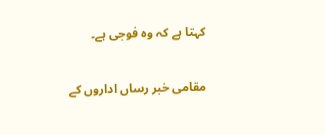کہتا ہے کہ وہ فوجی ہے۔

مقامی خبر رساں اداروں کے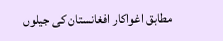مطابق اغواکار افغانستان کی جیلوں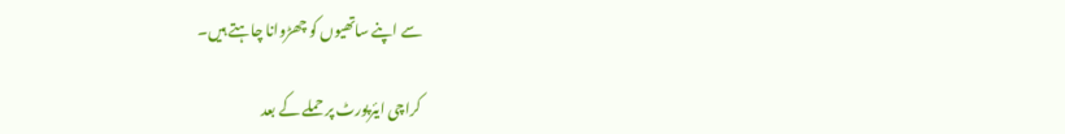سے اپنے ساتھیوں کو چھڑوانا چاہتے ہیں۔

کراچی ایئرپورٹ پر حملے کے بعد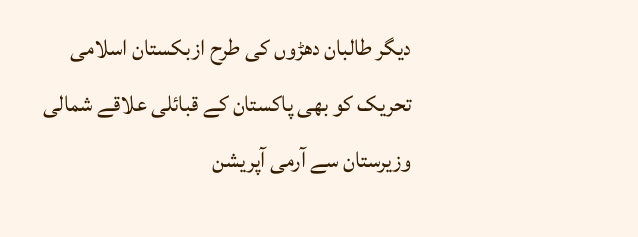دیگر طالبان دھڑوں کی طرح ازبکستان اسلامی تحریک کو بھی پاکستان کے قبائلی علاقے شمالی وزیرستان سے آرمی آپریشن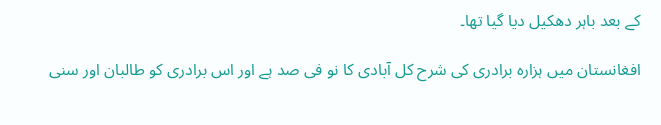کے بعد باہر دھکیل دیا گیا تھا۔

افغانستان میں ہزارہ برادری کی شرح کل آبادی کا نو فی صد ہے اور اس برادری کو طالبان اور سنی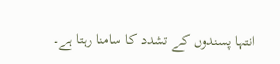انتہا پسندوں کے تشدد کا سامنا رہتا ہے۔